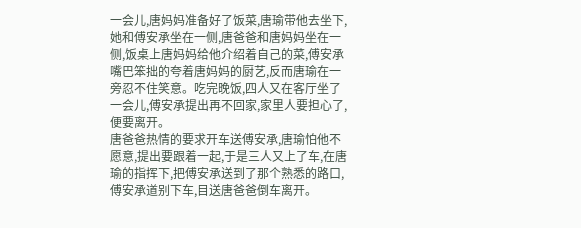一会儿,唐妈妈准备好了饭菜,唐瑜带他去坐下,她和傅安承坐在一侧,唐爸爸和唐妈妈坐在一侧,饭桌上唐妈妈给他介绍着自己的菜,傅安承嘴巴笨拙的夸着唐妈妈的厨艺,反而唐瑜在一旁忍不住笑意。吃完晚饭,四人又在客厅坐了一会儿,傅安承提出再不回家,家里人要担心了,便要离开。
唐爸爸热情的要求开车送傅安承,唐瑜怕他不愿意,提出要跟着一起,于是三人又上了车,在唐瑜的指挥下,把傅安承送到了那个熟悉的路口,傅安承道别下车,目送唐爸爸倒车离开。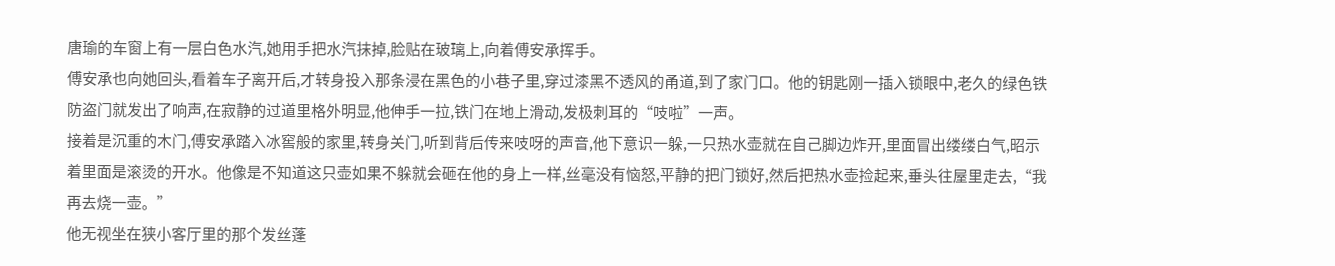唐瑜的车窗上有一层白色水汽,她用手把水汽抹掉,脸贴在玻璃上,向着傅安承挥手。
傅安承也向她回头,看着车子离开后,才转身投入那条浸在黑色的小巷子里,穿过漆黑不透风的甬道,到了家门口。他的钥匙刚一插入锁眼中,老久的绿色铁防盗门就发出了响声,在寂静的过道里格外明显,他伸手一拉,铁门在地上滑动,发极刺耳的“吱啦”一声。
接着是沉重的木门,傅安承踏入冰窖般的家里,转身关门,听到背后传来吱呀的声音,他下意识一躲,一只热水壶就在自己脚边炸开,里面冒出缕缕白气,昭示着里面是滚烫的开水。他像是不知道这只壶如果不躲就会砸在他的身上一样,丝毫没有恼怒,平静的把门锁好,然后把热水壶捡起来,垂头往屋里走去,“我再去烧一壶。”
他无视坐在狭小客厅里的那个发丝蓬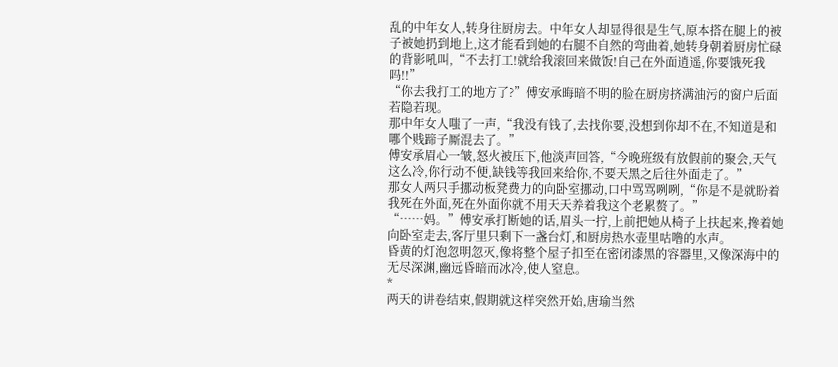乱的中年女人,转身往厨房去。中年女人却显得很是生气,原本搭在腿上的被子被她扔到地上,这才能看到她的右腿不自然的弯曲着,她转身朝着厨房忙碌的背影吼叫,“不去打工!就给我滚回来做饭!自己在外面逍遥,你要饿死我吗!!”
“你去我打工的地方了?”傅安承晦暗不明的脸在厨房挤满油污的窗户后面若隐若现。
那中年女人嗤了一声,“我没有钱了,去找你要,没想到你却不在,不知道是和哪个贱蹄子厮混去了。”
傅安承眉心一皱,怒火被压下,他淡声回答,“今晚班级有放假前的聚会,天气这么冷,你行动不便,缺钱等我回来给你,不要天黑之后往外面走了。”
那女人两只手挪动板凳费力的向卧室挪动,口中骂骂咧咧,“你是不是就盼着我死在外面,死在外面你就不用天天养着我这个老累赘了。”
“……妈。”傅安承打断她的话,眉头一拧,上前把她从椅子上扶起来,搀着她向卧室走去,客厅里只剩下一盏台灯,和厨房热水壶里咕噜的水声。
昏黄的灯泡忽明忽灭,像将整个屋子扣至在密闭漆黑的容器里,又像深海中的无尽深渊,幽远昏暗而冰冷,使人窒息。
*
两天的讲卷结束,假期就这样突然开始,唐瑜当然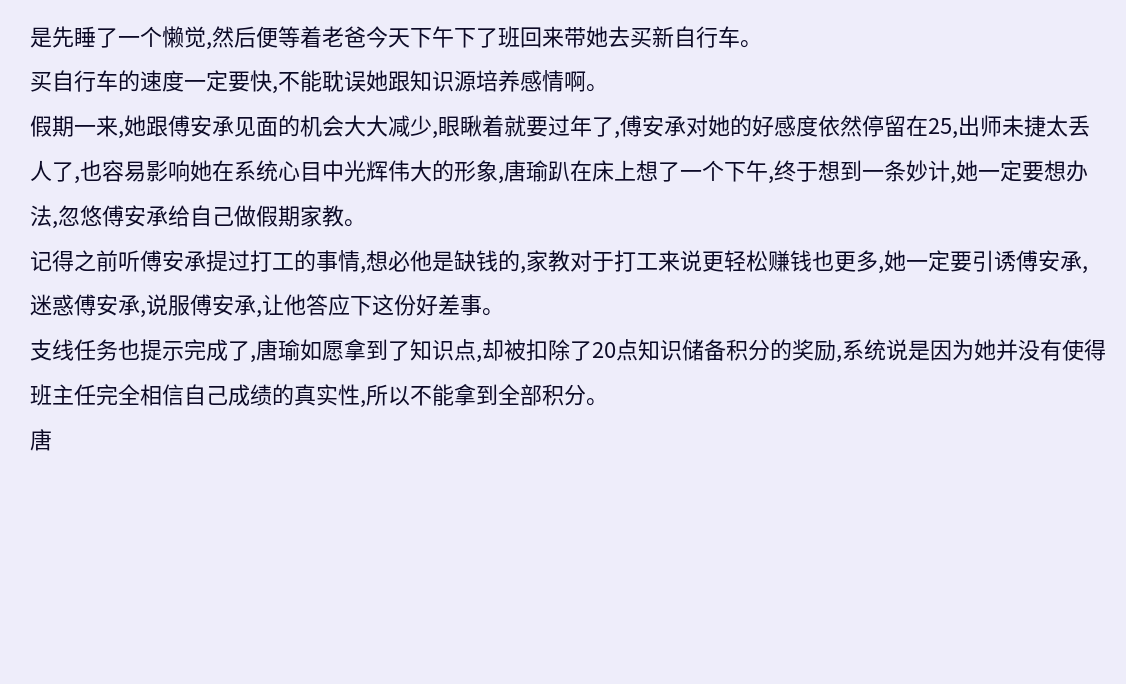是先睡了一个懒觉,然后便等着老爸今天下午下了班回来带她去买新自行车。
买自行车的速度一定要快,不能耽误她跟知识源培养感情啊。
假期一来,她跟傅安承见面的机会大大减少,眼瞅着就要过年了,傅安承对她的好感度依然停留在25,出师未捷太丢人了,也容易影响她在系统心目中光辉伟大的形象,唐瑜趴在床上想了一个下午,终于想到一条妙计,她一定要想办法,忽悠傅安承给自己做假期家教。
记得之前听傅安承提过打工的事情,想必他是缺钱的,家教对于打工来说更轻松赚钱也更多,她一定要引诱傅安承,迷惑傅安承,说服傅安承,让他答应下这份好差事。
支线任务也提示完成了,唐瑜如愿拿到了知识点,却被扣除了20点知识储备积分的奖励,系统说是因为她并没有使得班主任完全相信自己成绩的真实性,所以不能拿到全部积分。
唐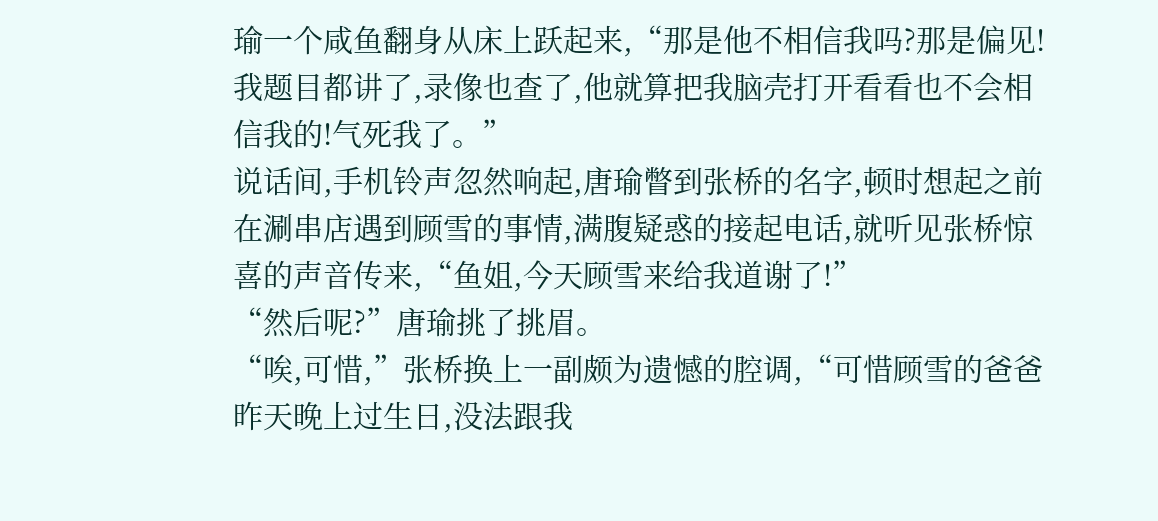瑜一个咸鱼翻身从床上跃起来,“那是他不相信我吗?那是偏见!我题目都讲了,录像也查了,他就算把我脑壳打开看看也不会相信我的!气死我了。”
说话间,手机铃声忽然响起,唐瑜瞥到张桥的名字,顿时想起之前在涮串店遇到顾雪的事情,满腹疑惑的接起电话,就听见张桥惊喜的声音传来,“鱼姐,今天顾雪来给我道谢了!”
“然后呢?”唐瑜挑了挑眉。
“唉,可惜,”张桥换上一副颇为遗憾的腔调,“可惜顾雪的爸爸昨天晚上过生日,没法跟我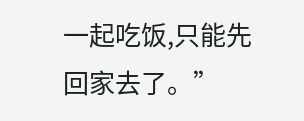一起吃饭,只能先回家去了。”